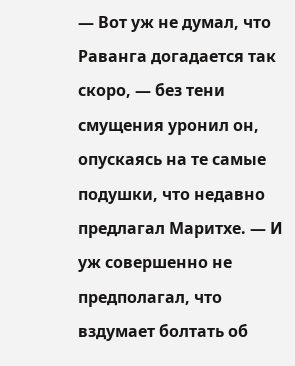— Вот уж не думал, что Раванга догадается так скоро, — без тени смущения уронил он, опускаясь на те самые подушки, что недавно предлагал Маритхе. — И уж совершенно не предполагал, что вздумает болтать об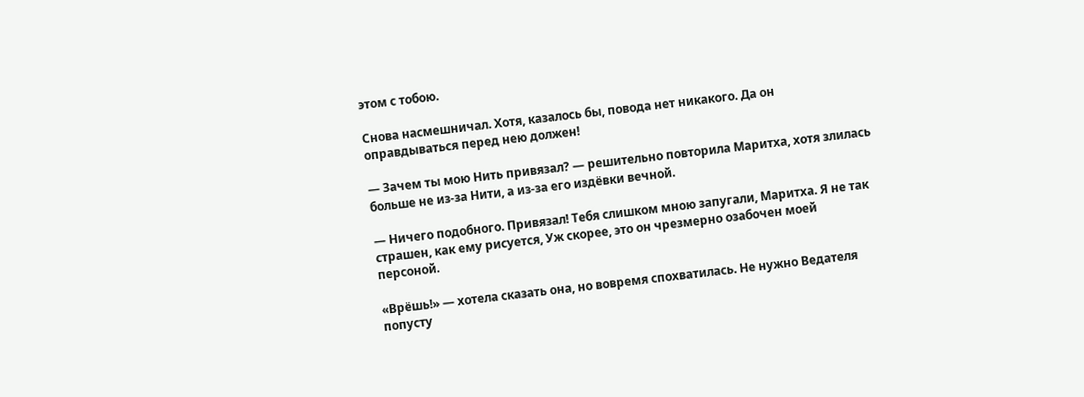этом с тобою.

Снова насмешничал. Хотя, казалось бы, повода нет никакого. Да он оправдываться перед нею должен!

— Зачем ты мою Нить привязал? — решительно повторила Маритха, хотя злилась больше не из-за Нити, а из-за его издёвки вечной.

— Ничего подобного. Привязал! Тебя слишком мною запугали, Маритха. Я не так страшен, как ему рисуется, Уж скорее, это он чрезмерно озабочен моей персоной.

«Врёшь!» — хотела сказать она, но вовремя спохватилась. Не нужно Ведателя попусту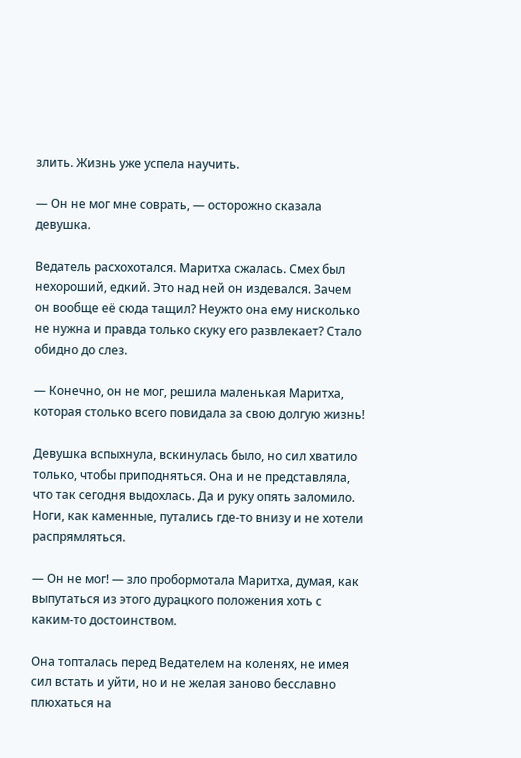злить. Жизнь уже успела научить.

— Он не мог мне соврать, — осторожно сказала девушка.

Ведатель расхохотался. Маритха сжалась. Смех был нехороший, едкий. Это над ней он издевался. Зачем он вообще её сюда тащил? Неужто она ему нисколько не нужна и правда только скуку его развлекает? Стало обидно до слез.

— Конечно, он не мог, решила маленькая Маритха, которая столько всего повидала за свою долгую жизнь!

Девушка вспыхнула, вскинулась было, но сил хватило только, чтобы приподняться. Она и не представляла, что так сегодня выдохлась. Да и руку опять заломило. Ноги, как каменные, путались где-то внизу и не хотели распрямляться.

— Он не мог! — зло пробормотала Маритха, думая, как выпутаться из этого дурацкого положения хоть с каким-то достоинством.

Она топталась перед Ведателем на коленях, не имея сил встать и уйти, но и не желая заново бесславно плюхаться на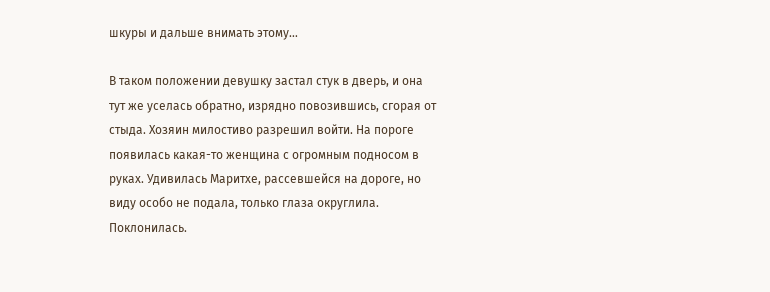шкуры и дальше внимать этому…

В таком положении девушку застал стук в дверь, и она тут же уселась обратно, изрядно повозившись, сгорая от стыда. Хозяин милостиво разрешил войти. На пороге появилась какая-то женщина с огромным подносом в руках. Удивилась Маритхе, рассевшейся на дороге, но виду особо не подала, только глаза округлила. Поклонилась.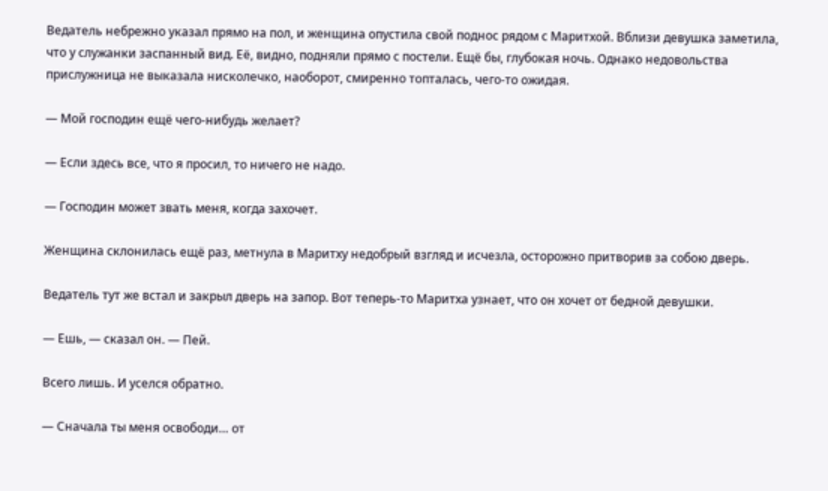Ведатель небрежно указал прямо на пол, и женщина опустила свой поднос рядом с Маритхой. Вблизи девушка заметила, что у служанки заспанный вид. Её, видно, подняли прямо с постели. Ещё бы, глубокая ночь. Однако недовольства прислужница не выказала нисколечко, наоборот, смиренно топталась, чего-то ожидая.

— Мой господин ещё чего-нибудь желает?

— Если здесь все, что я просил, то ничего не надо.

— Господин может звать меня, когда захочет.

Женщина склонилась ещё раз, метнула в Маритху недобрый взгляд и исчезла, осторожно притворив за собою дверь.

Ведатель тут же встал и закрыл дверь на запор. Вот теперь-то Маритха узнает, что он хочет от бедной девушки.

— Ешь, — сказал он. — Пей.

Всего лишь. И уселся обратно.

— Сначала ты меня освободи… от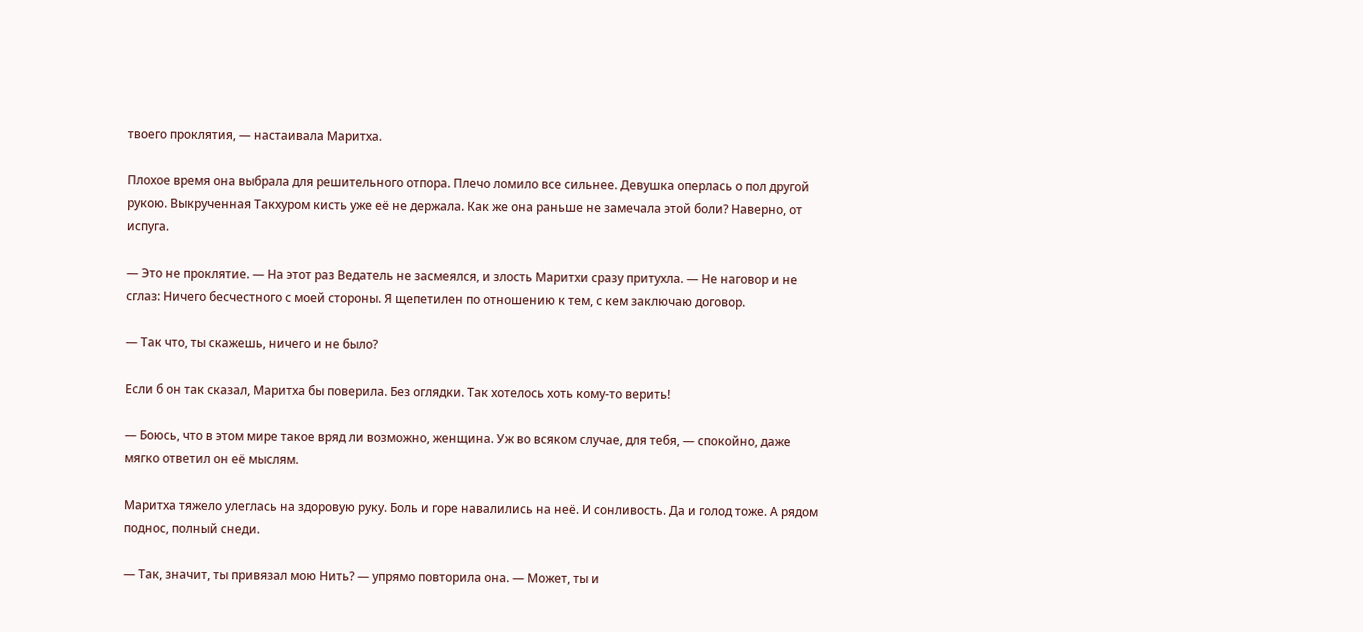твоего проклятия, — настаивала Маритха.

Плохое время она выбрала для решительного отпора. Плечо ломило все сильнее. Девушка оперлась о пол другой рукою. Выкрученная Такхуром кисть уже её не держала. Как же она раньше не замечала этой боли? Наверно, от испуга.

— Это не проклятие. — На этот раз Ведатель не засмеялся, и злость Маритхи сразу притухла. — Не наговор и не сглаз: Ничего бесчестного с моей стороны. Я щепетилен по отношению к тем, с кем заключаю договор.

— Так что, ты скажешь, ничего и не было?

Если б он так сказал, Маритха бы поверила. Без оглядки. Так хотелось хоть кому-то верить!

— Боюсь, что в этом мире такое вряд ли возможно, женщина. Уж во всяком случае, для тебя, — спокойно, даже мягко ответил он её мыслям.

Маритха тяжело улеглась на здоровую руку. Боль и горе навалились на неё. И сонливость. Да и голод тоже. А рядом поднос, полный снеди.

— Так, значит, ты привязал мою Нить? — упрямо повторила она. — Может, ты и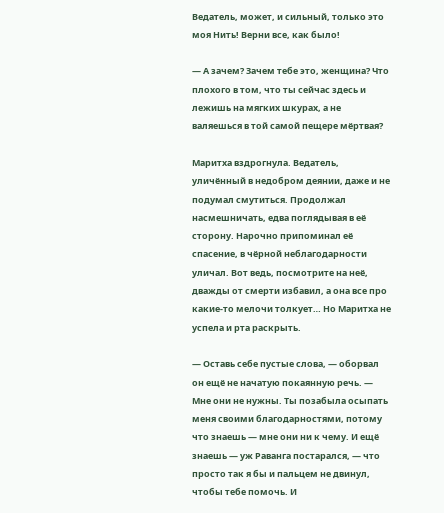Ведатель, может, и сильный, только это моя Нить! Верни все, как было!

— А зачем? Зачем тебе это, женщина? Что плохого в том, что ты сейчас здесь и лежишь на мягких шкурах, а не валяешься в той самой пещере мёртвая?

Маритха вздрогнула. Ведатель, уличённый в недобром деянии, даже и не подумал смутиться. Продолжал насмешничать, едва поглядывая в её сторону. Нарочно припоминал её спасение, в чёрной неблагодарности уличал. Вот ведь, посмотрите на неё, дважды от смерти избавил, а она все про какие-то мелочи толкует… Но Маритха не успела и рта раскрыть.

— Оставь себе пустые слова, — оборвал он ещё не начатую покаянную речь. — Мне они не нужны. Ты позабыла осыпать меня своими благодарностями, потому что знаешь — мне они ни к чему. И ещё знаешь — уж Раванга постарался, — что просто так я бы и пальцем не двинул, чтобы тебе помочь. И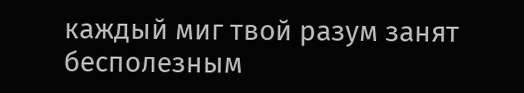каждый миг твой разум занят бесполезным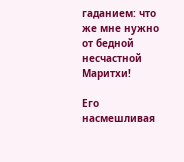гаданием: что же мне нужно от бедной несчастной Маритхи!

Его насмешливая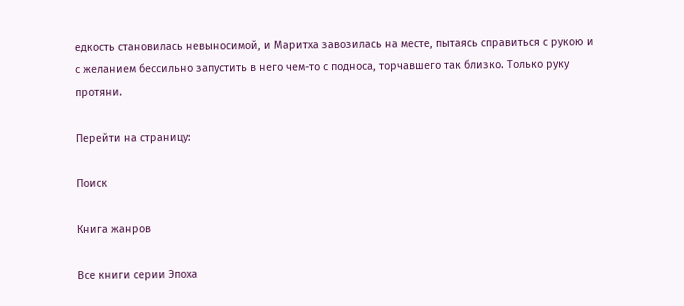едкость становилась невыносимой, и Маритха завозилась на месте, пытаясь справиться с рукою и с желанием бессильно запустить в него чем-то с подноса, торчавшего так близко. Только руку протяни.

Перейти на страницу:

Поиск

Книга жанров

Все книги серии Эпоха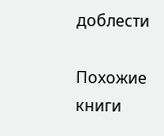доблести

Похожие книги